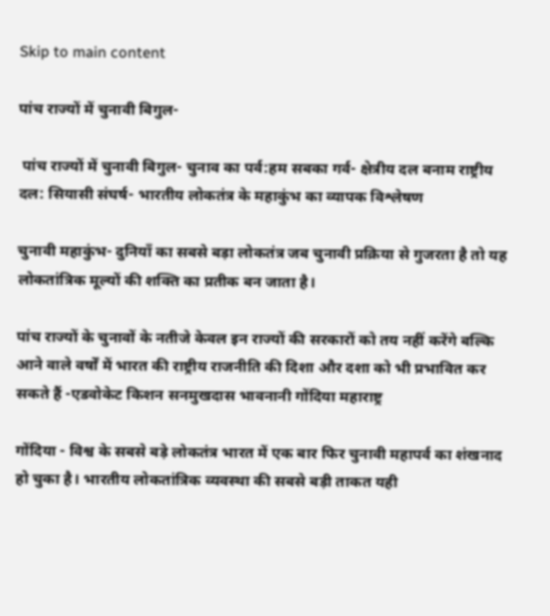Skip to main content

पांच राज्यों में चुनावी बिगुल-

 पांच राज्यों में चुनावी बिगुल- चुनाव का पर्व:हम सबका गर्व- क्षेत्रीय दल बनाम राष्ट्रीय दल: सियासी संघर्ष- भारतीय लोकतंत्र के महाकुंभ का व्यापक विश्लेषण

चुनावी महाकुंभ- दुनियाँ का सबसे बड़ा लोकतंत्र जब चुनावी प्रक्रिया से गुजरता है तो यह लोकतांत्रिक मूल्यों की शक्ति का प्रतीक बन जाता है।

पांच राज्यों के चुनावों के नतीजे केवल इन राज्यों की सरकारों को तय नहीं करेंगे बल्कि आने वाले वर्षों में भारत की राष्ट्रीय राजनीति की दिशा और दशा को भी प्रभावित कर सकते हैं -एडवोकेट किशन सनमुखदास भावनानी गोंदिया महाराष्ट्र

गोंदिया - विश्व के सबसे बड़े लोकतंत्र भारत में एक बार फिर चुनावी महापर्व का शंखनाद हो चुका है। भारतीय लोकतांत्रिक व्यवस्था की सबसे बड़ी ताकत यही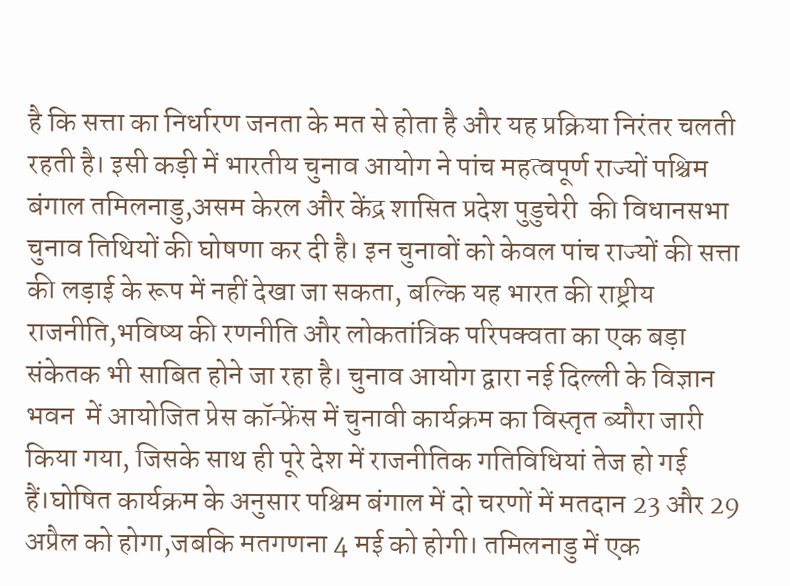है कि सत्ता का निर्धारण जनता के मत से होता है और यह प्रक्रिया निरंतर चलती रहती है। इसी कड़ी में भारतीय चुनाव आयोग ने पांच महत्वपूर्ण राज्यों पश्चिम बंगाल तमिलनाडु,असम केरल और केंद्र शासित प्रदेश पुडुचेरी  की विधानसभा चुनाव तिथियों की घोषणा कर दी है। इन चुनावों को केवल पांच राज्यों की सत्ता की लड़ाई के रूप में नहीं देखा जा सकता, बल्कि यह भारत की राष्ट्रीय राजनीति,भविष्य की रणनीति और लोकतांत्रिक परिपक्वता का एक बड़ा संकेतक भी साबित होने जा रहा है। चुनाव आयोग द्वारा नई दिल्ली के विज्ञान भवन  में आयोजित प्रेस कॉन्फ्रेंस में चुनावी कार्यक्रम का विस्तृत ब्यौरा जारी किया गया, जिसके साथ ही पूरे देश में राजनीतिक गतिविधियां तेज हो गई हैं।घोषित कार्यक्रम के अनुसार पश्चिम बंगाल में दो चरणों में मतदान 23 और 29 अप्रैल को होगा,जबकि मतगणना 4 मई को होगी। तमिलनाडु में एक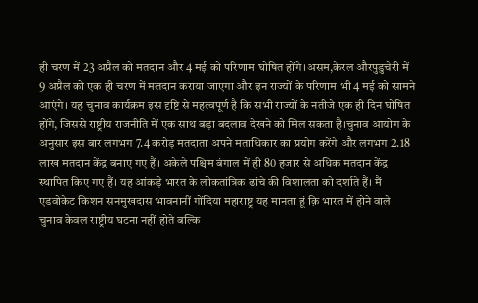ही चरण में 23 अप्रैल को मतदान और 4 मई को परिणाम घोषित होंगे।असम,केरल औरपुडुचेरी में 9 अप्रैल को एक ही चरण में मतदान कराया जाएगा और इन राज्यों के परिणाम भी 4 मई को सामने आएंगे। यह चुनाव कार्यक्रम इस दृष्टि से महत्वपूर्ण है कि सभी राज्यों के नतीजे एक ही दिन घोषित होंगे, जिससे राष्ट्रीय राजनीति में एक साथ बड़ा बदलाव देखने को मिल सकता है।चुनाव आयोग के अनुसार इस बार लगभग 7.4 करोड़ मतदाता अपने मताधिकार का प्रयोग करेंगे और लगभग 2.18 लाख मतदान केंद्र बनाए गए हैं। अकेले पश्चिम बंगाल में ही 80 हजार से अधिक मतदान केंद्र स्थापित किए गए हैं। यह आंकड़े भारत के लोकतांत्रिक ढांचे की विशालता को दर्शाते हैं। मैं एडवोकेट किशन सनमुखदास भावनानीं गोंदिया महाराष्ट्र यह मानता हूं क़ि भारत में होने वाले चुनाव केवल राष्ट्रीय घटना नहीं होते बल्कि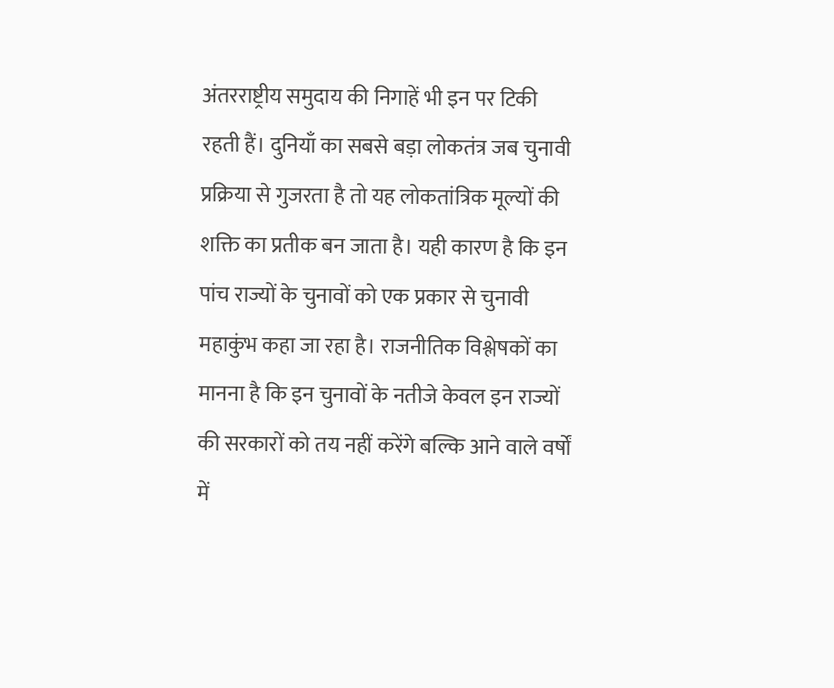अंतरराष्ट्रीय समुदाय की निगाहें भी इन पर टिकी रहती हैं। दुनियाँ का सबसे बड़ा लोकतंत्र जब चुनावी प्रक्रिया से गुजरता है तो यह लोकतांत्रिक मूल्यों की शक्ति का प्रतीक बन जाता है। यही कारण है कि इन पांच राज्यों के चुनावों को एक प्रकार से चुनावी महाकुंभ कहा जा रहा है। राजनीतिक विश्लेषकों का मानना है कि इन चुनावों के नतीजे केवल इन राज्यों की सरकारों को तय नहीं करेंगे बल्कि आने वाले वर्षों में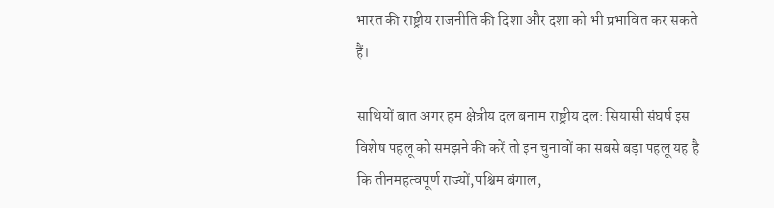भारत की राष्ट्रीय राजनीति की दिशा और दशा को भी प्रभावित कर सकते हैं।

साथियों बात अगर हम क्षेत्रीय दल बनाम राष्ट्रीय दल: सियासी संघर्ष इस विशेष पहलू को समझने की करें तो इन चुनावों का सबसे बड़ा पहलू यह है कि तीनमहत्वपूर्ण राज्यों,पश्चिम बंगाल,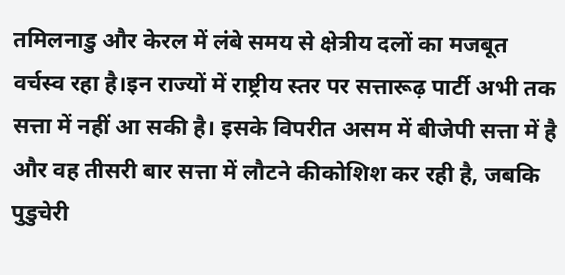तमिलनाडु और केरल में लंबे समय से क्षेत्रीय दलों का मजबूत वर्चस्व रहा है।इन राज्यों में राष्ट्रीय स्तर पर सत्तारूढ़ पार्टी अभी तक सत्ता में नहीं आ सकी है। इसके विपरीत असम में बीजेपी सत्ता में है और वह तीसरी बार सत्ता में लौटने कीकोशिश कर रही है, जबकि पुडुचेरी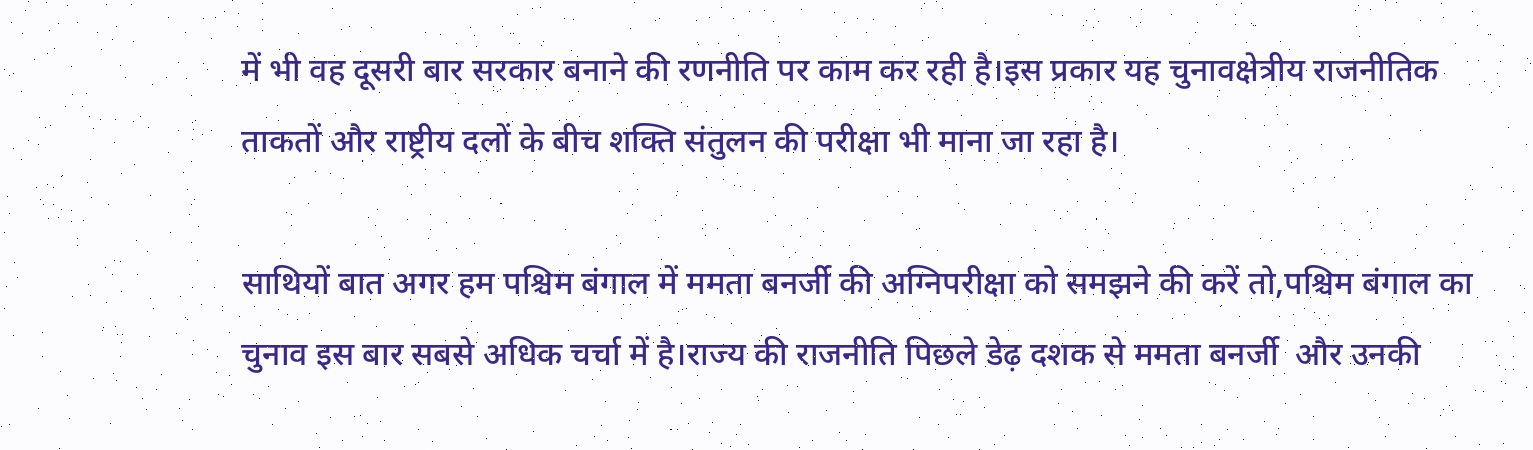में भी वह दूसरी बार सरकार बनाने की रणनीति पर काम कर रही है।इस प्रकार यह चुनावक्षेत्रीय राजनीतिक ताकतों और राष्ट्रीय दलों के बीच शक्ति संतुलन की परीक्षा भी माना जा रहा है।

साथियों बात अगर हम पश्चिम बंगाल में ममता बनर्जी की अग्निपरीक्षा को समझने की करें तो,पश्चिम बंगाल का चुनाव इस बार सबसे अधिक चर्चा में है।राज्य की राजनीति पिछले डेढ़ दशक से ममता बनर्जी  और उनकी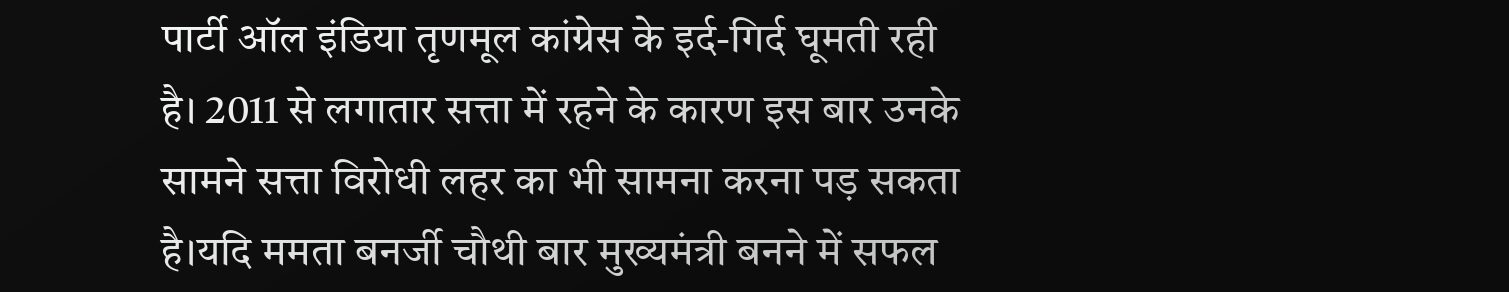पार्टी ऑल इंडिया तृणमूल कांग्रेस के इर्द-गिर्द घूमती रही है। 2011 से लगातार सत्ता में रहने के कारण इस बार उनके सामने सत्ता विरोधी लहर का भी सामना करना पड़ सकता है।यदि ममता बनर्जी चौथी बार मुख्यमंत्री बनने में सफल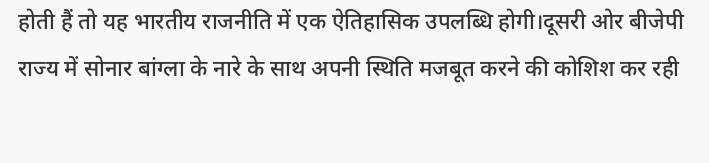होती हैं तो यह भारतीय राजनीति में एक ऐतिहासिक उपलब्धि होगी।दूसरी ओर बीजेपी राज्य में सोनार बांग्ला के नारे के साथ अपनी स्थिति मजबूत करने की कोशिश कर रही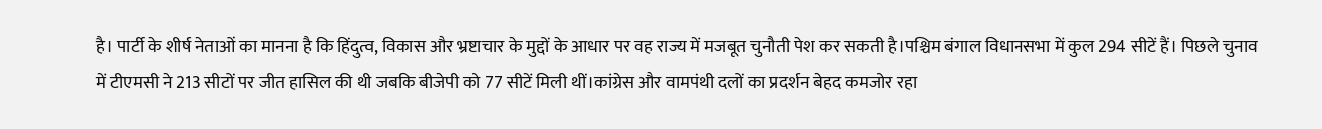है। पार्टी के शीर्ष नेताओं का मानना है कि हिंदुत्व, विकास और भ्रष्टाचार के मुद्दों के आधार पर वह राज्य में मजबूत चुनौती पेश कर सकती है।पश्चिम बंगाल विधानसभा में कुल 294 सीटें हैं। पिछले चुनाव में टीएमसी ने 213 सीटों पर जीत हासिल की थी जबकि बीजेपी को 77 सीटें मिली थीं।कांग्रेस और वामपंथी दलों का प्रदर्शन बेहद कमजोर रहा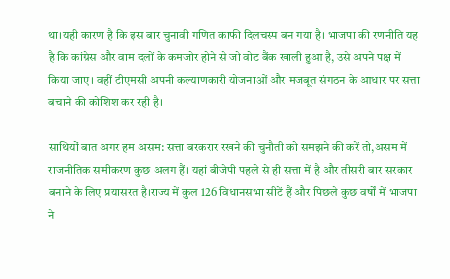था।यही कारण है कि इस बार चुनावी गणित काफी दिलचस्प बन गया है। भाजपा की रणनीति यह है कि कांग्रेस और वाम दलों के कमजोर होने से जो वोट बैंक खाली हुआ है, उसे अपने पक्ष में किया जाए। वहीं टीएमसी अपनी कल्याणकारी योजनाओं और मजबूत संगठन के आधार पर सत्ता बचाने की कोशिश कर रही है।

साथियों बात अगर हम असम: सत्ता बरकरार रखने की चुनौती को समझने की करें तो,असम में राजनीतिक समीकरण कुछ अलग हैं। यहां बीजेपी पहले से ही सत्ता में है और तीसरी बार सरकार बनाने के लिए प्रयासरत है।राज्य में कुल 126 विधानसभा सीटें हैं और पिछले कुछ वर्षों में भाजपा ने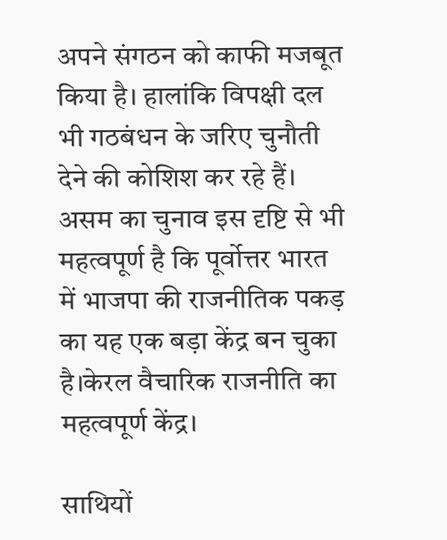अपने संगठन को काफी मजबूत किया है। हालांकि विपक्षी दल भी गठबंधन के जरिए चुनौती देने की कोशिश कर रहे हैं। असम का चुनाव इस दृष्टि से भी महत्वपूर्ण है कि पूर्वोत्तर भारत में भाजपा की राजनीतिक पकड़ का यह एक बड़ा केंद्र बन चुका है।केरल वैचारिक राजनीति का महत्वपूर्ण केंद्र।

साथियों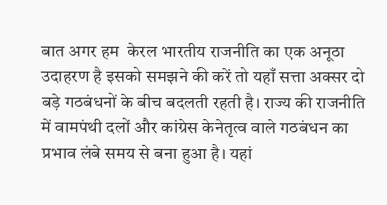बात अगर हम  केरल भारतीय राजनीति का एक अनूठा उदाहरण है इसको समझने की करें तो यहाँ सत्ता अक्सर दो बड़े गठबंधनों के बीच बदलती रहती है। राज्य की राजनीति में वामपंथी दलों और कांग्रेस केनेतृत्व वाले गठबंधन का प्रभाव लंबे समय से बना हुआ है। यहां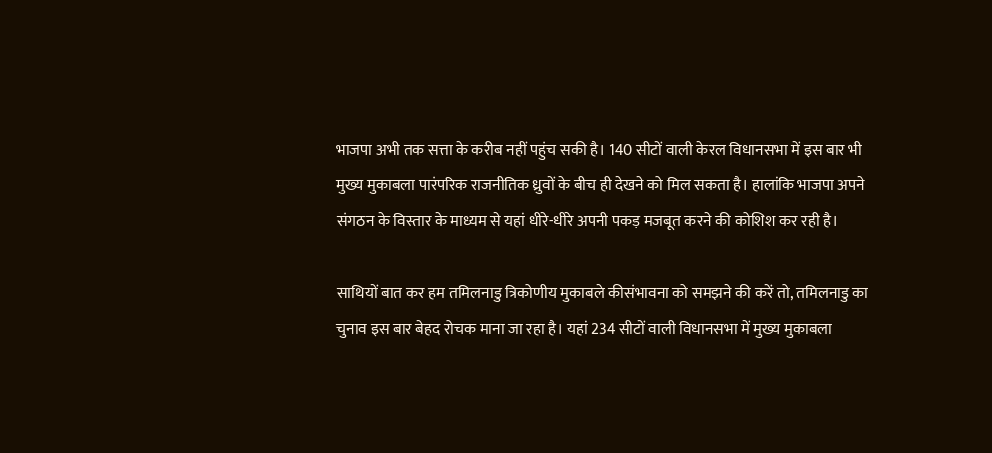भाजपा अभी तक सत्ता के करीब नहीं पहुंच सकी है। 140 सीटों वाली केरल विधानसभा में इस बार भी मुख्य मुकाबला पारंपरिक राजनीतिक ध्रुवों के बीच ही देखने को मिल सकता है। हालांकि भाजपा अपने संगठन के विस्तार के माध्यम से यहां धीरे-धीरे अपनी पकड़ मजबूत करने की कोशिश कर रही है।

साथियों बात कर हम तमिलनाडु त्रिकोणीय मुकाबले कीसंभावना को समझने की करें तो, तमिलनाडु का चुनाव इस बार बेहद रोचक माना जा रहा है। यहां 234 सीटों वाली विधानसभा में मुख्य मुकाबला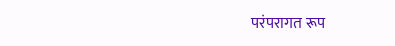परंपरागत रूप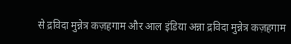से द्रविदा मुन्नेत्र कज़हगाम और आल इंडिया अन्ना द्रविदा मुन्नेत्र कज़हगाम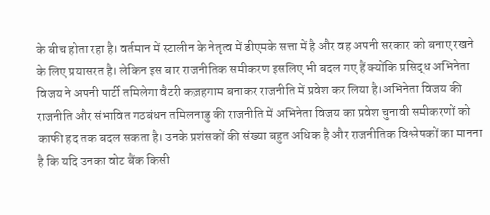के बीच होता रहा है। वर्तमान में स्टालीन के नेतृत्व में डीएमके सत्ता में है और वह अपनी सरकार को बनाए रखने के लिए प्रयासरत है। लेकिन इस बार राजनीतिक समीकरण इसलिए भी बदल गए हैं क्योंकि प्रसिद्ध अभिनेता विजय ने अपनी पार्टी तमिलेगा वैटरी कज़हगाम बनाकर राजनीति में प्रवेश कर लिया है।अभिनेता विजय की राजनीति और संभावित गठबंधन तमिलनाडु की राजनीति में अभिनेता विजय का प्रवेश चुनावी समीकरणों को काफी हद तक बदल सकता है। उनके प्रशंसकों की संख्या बहुत अधिक है और राजनीतिक विश्लेषकों का मानना है कि यदि उनका वोट बैंक किसी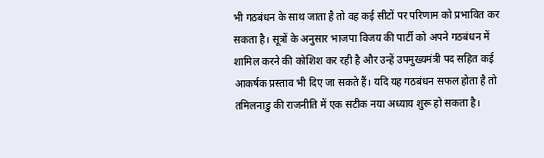भी गठबंधन के साथ जाता है तो वह कई सीटों पर परिणाम को प्रभावित कर सकता है। सूत्रों के अनुसार भाजपा विजय की पार्टी को अपने गठबंधन में शामिल करने की कोशिश कर रही है और उन्हें उपमुख्यमंत्री पद सहित कई आकर्षक प्रस्ताव भी दिए जा सकते हैं। यदि यह गठबंधन सफल होता है तो तमिलनाडु की राजनीति में एक सटीक नया अध्याय शुरू हो सकता है।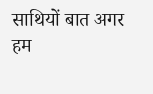साथियों बात अगर हम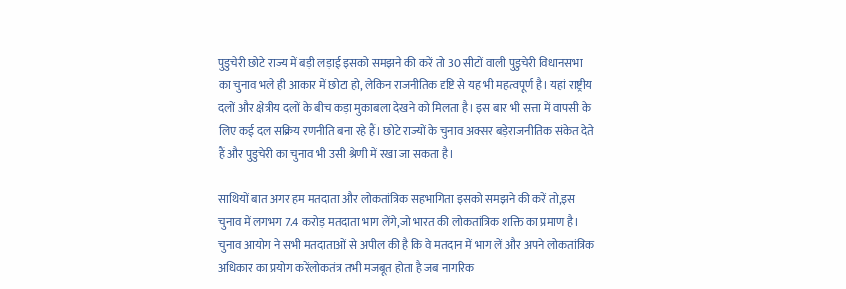पुडुचेरी छोटे राज्य में बड़ी लड़ाई इसको समझने की करें तो 30 सीटों वाली पुडुचेरी विधानसभा का चुनाव भले ही आकार में छोटा हो, लेकिन राजनीतिक दृष्टि से यह भी महत्वपूर्ण है। यहां राष्ट्रीय दलों और क्षेत्रीय दलों के बीच कड़ा मुकाबला देखने को मिलता है। इस बार भी सत्ता में वापसी के लिए कई दल सक्रिय रणनीति बना रहे हैं। छोटे राज्यों के चुनाव अक्सर बड़ेराजनीतिक संकेत देते हैं और पुडुचेरी का चुनाव भी उसी श्रेणी में रखा जा सकता है।

साथियों बात अगर हम मतदाता और लोकतांत्रिक सहभागिता इसको समझने की करें तो,इस चुनाव में लगभग 7.4 करोड़ मतदाता भाग लेंगे,जो भारत की लोकतांत्रिक शक्ति का प्रमाण है। चुनाव आयोग ने सभी मतदाताओं से अपील की है कि वे मतदान में भाग लें और अपने लोकतांत्रिक अधिकार का प्रयोग करेंलोकतंत्र तभी मजबूत होता है जब नागरिक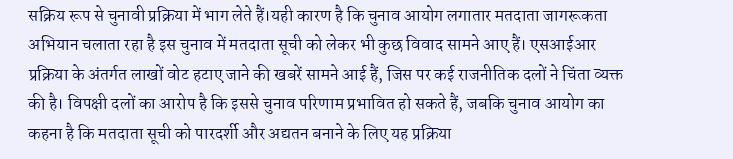सक्रिय रूप से चुनावी प्रक्रिया में भाग लेते हैं।यही कारण है कि चुनाव आयोग लगातार मतदाता जागरूकता अभियान चलाता रहा है इस चुनाव में मतदाता सूची को लेकर भी कुछ विवाद सामने आए हैं। एसआईआर प्रक्रिया के अंतर्गत लाखों वोट हटाए जाने की खबरें सामने आई हैं, जिस पर कई राजनीतिक दलों ने चिंता व्यक्त की है। विपक्षी दलों का आरोप है कि इससे चुनाव परिणाम प्रभावित हो सकते हैं, जबकि चुनाव आयोग का कहना है कि मतदाता सूची को पारदर्शी और अद्यतन बनाने के लिए यह प्रक्रिया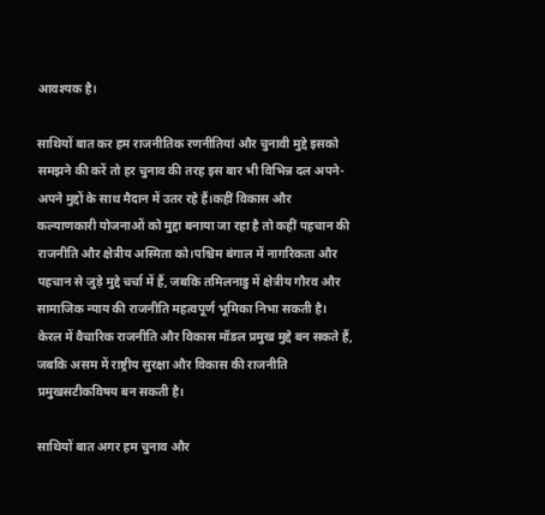आवश्यक है।

साथियों बात कर हम राजनीतिक रणनीतियां और चुनावी मुद्दे इसको समझने की करें तो हर चुनाव की तरह इस बार भी विभिन्न दल अपने-अपने मुद्दों के साथ मैदान में उतर रहे हैं।कहीं विकास और कल्याणकारी योजनाओं को मुद्दा बनाया जा रहा है तो कहीं पहचान की राजनीति और क्षेत्रीय अस्मिता को।पश्चिम बंगाल में नागरिकता और पहचान से जुड़े मुद्दे चर्चा में हैं, जबकि तमिलनाडु में क्षेत्रीय गौरव और सामाजिक न्याय की राजनीति महत्वपूर्ण भूमिका निभा सकती है। केरल में वैचारिक राजनीति और विकास मॉडल प्रमुख मुद्दे बन सकते हैं, जबकि असम में राष्ट्रीय सुरक्षा और विकास की राजनीति प्रमुखसटीकविषय बन सकती है।

साथियों बात अगर हम चुनाव और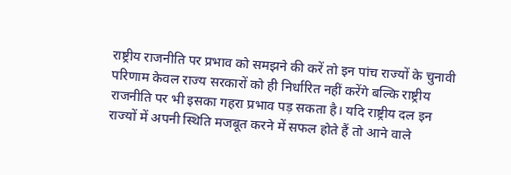राष्ट्रीय राजनीति पर प्रभाव को समझने की करें तो इन पांच राज्यों के चुनावी परिणाम केवल राज्य सरकारों को ही निर्धारित नहीं करेंगे बल्कि राष्ट्रीय राजनीति पर भी इसका गहरा प्रभाव पड़ सकता है। यदि राष्ट्रीय दल इन राज्यों में अपनी स्थिति मजबूत करने में सफल होते हैं तो आने वाले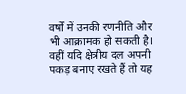वर्षों में उनकी रणनीति और भी आक्रामक हो सकती है। वहीं यदि क्षेत्रीय दल अपनी पकड़ बनाए रखते हैं तो यह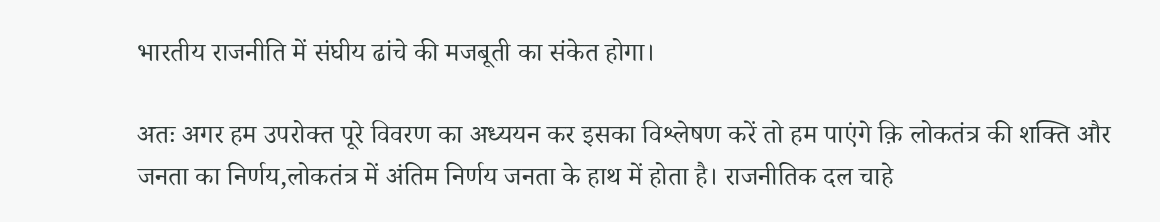भारतीय राजनीति में संघीय ढांचे की मजबूती का संकेत होगा।

अतः अगर हम उपरोक्त पूरे विवरण का अध्ययन कर इसका विश्लेषण करें तो हम पाएंगे क़ि लोकतंत्र की शक्ति और जनता का निर्णय,लोकतंत्र में अंतिम निर्णय जनता के हाथ में होता है। राजनीतिक दल चाहे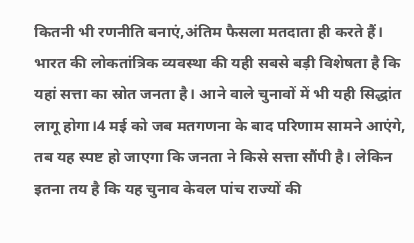कितनी भी रणनीति बनाएं,अंतिम फैसला मतदाता ही करते हैं। भारत की लोकतांत्रिक व्यवस्था की यही सबसे बड़ी विशेषता है कि यहां सत्ता का स्रोत जनता है। आने वाले चुनावों में भी यही सिद्धांत लागू होगा।4 मई को जब मतगणना के बाद परिणाम सामने आएंगे, तब यह स्पष्ट हो जाएगा कि जनता ने किसे सत्ता सौंपी है। लेकिन इतना तय है कि यह चुनाव केवल पांच राज्यों की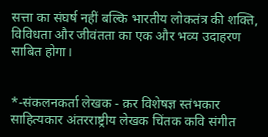सत्ता का संघर्ष नहीं बल्कि भारतीय लोकतंत्र की शक्ति, विविधता और जीवंतता का एक और भव्य उदाहरण साबित होगा।


*-संकलनकर्ता लेखक - क़र विशेषज्ञ स्तंभकार साहित्यकार अंतरराष्ट्रीय लेखक चिंतक कवि संगीत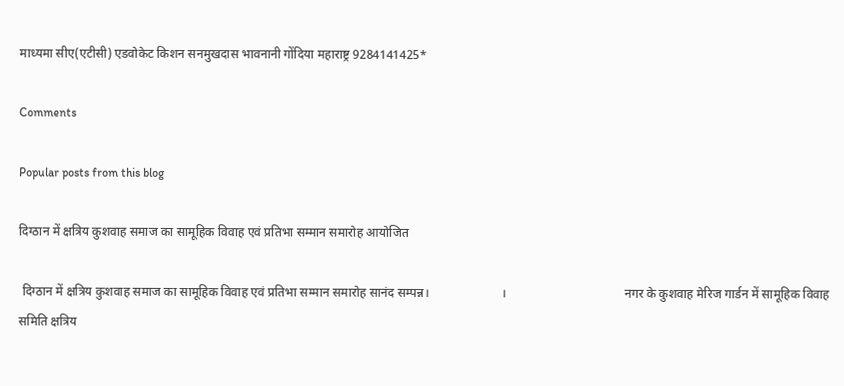माध्यमा सीए(एटीसी) एडवोकेट किशन सनमुखदास भावनानी गोंदिया महाराष्ट्र 9284141425*

Comments

Popular posts from this blog

दिग्ठान में क्षत्रिय कुशवाह समाज का सामूहिक विवाह एवं प्रतिभा सम्मान समारोह आयोजित

 दिग्ठान में क्षत्रिय कुशवाह समाज का सामूहिक विवाह एवं प्रतिभा सम्मान समारोह सानंद सम्पन्न।                       ।                                      नगर के कुशवाह मेरिज गार्डन में सामूहिक विवाह समिति क्षत्रिय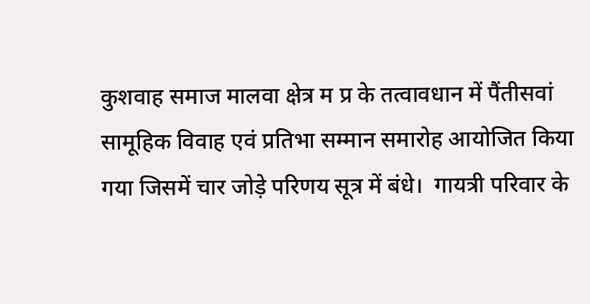कुशवाह समाज मालवा क्षेत्र म प्र के तत्वावधान में पैंतीसवां सामूहिक विवाह एवं प्रतिभा सम्मान समारोह आयोजित किया गया जिसमें चार जोड़े परिणय सूत्र में बंधे।  गायत्री परिवार के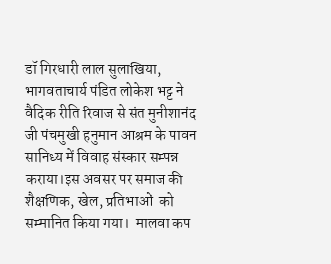डॉ गिरधारी लाल सुलाखिया, भागवताचार्य पंडित लोकेश भट्ट ने वैदिक रीति रिवाज से संत मुनीशानंद जी पंचमुखी हनुमान आश्रम के पावन सानिध्य में विवाह संस्कार सम्पन्न कराया।इस अवसर पर समाज की शैक्षणिक, खेल, प्रतिभाओं  को सम्मानित किया गया।  मालवा कप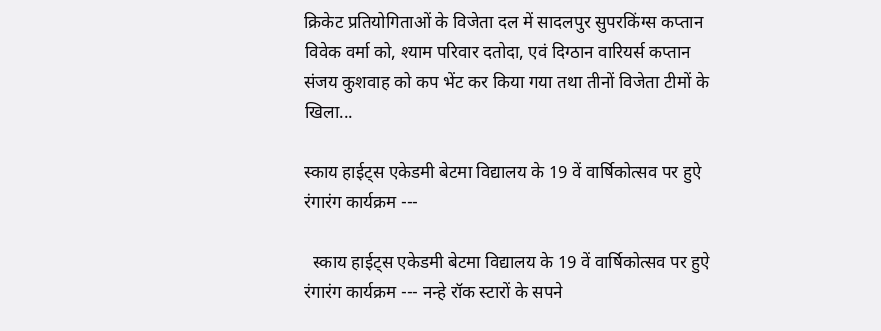क्रिकेट प्रतियोगिताओं के विजेता दल में सादलपुर सुपरकिंग्स कप्तान विवेक वर्मा को, श्याम परिवार दतोदा, एवं दिग्ठान वारियर्स कप्तान संजय कुशवाह को कप भेंट कर किया गया तथा तीनों विजेता टीमों के खिला...

स्काय हाईट्स एकेडमी बेटमा विद्यालय के 19 वें वार्षिकोत्सव पर हुऐ रंगारंग कार्यक्रम ---

  स्काय हाईट्स एकेडमी बेटमा विद्यालय के 19 वें वार्षिकोत्सव पर हुऐ रंगारंग कार्यक्रम --- नन्हे रॉक स्टारों के सपने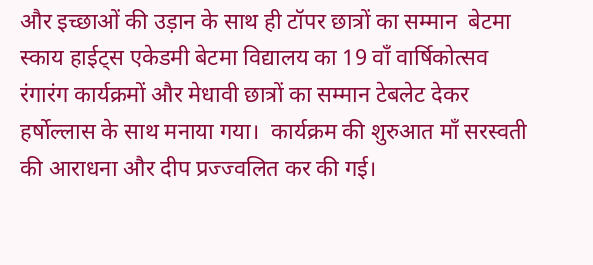और इच्छाओं की उड़ान के साथ ही टॉपर छात्रों का सम्मान  बेटमा   स्काय हाईट्स एकेडमी बेटमा विद्यालय का 19 वाँ वार्षिकोत्सव रंगारंग कार्यक्रमों और मेधावी छात्रों का सम्मान टेबलेट देकर हर्षोल्लास के साथ मनाया गया।  कार्यक्रम की शुरुआत माँ सरस्वती की आराधना और दीप प्रज्ज्वलित कर की गई।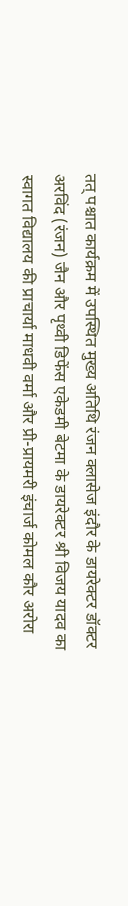तत् पश्चात कार्यक्रम में उपस्थित मुख्य अतिथि रंजन क्लासेज इंदौर के डायरेक्टर डॉक्टर अरविंद (रंजन) जैन और पृथ्वी डिफेंस एकेडमी बेटमा के डायरेक्टर श्री विजय यादव का स्वागत विद्यालय की प्राचार्या माधवी वर्मा और प्री-प्रायमरी इंचार्ज कोमल कौर अरोरा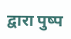द्वारा पुष्प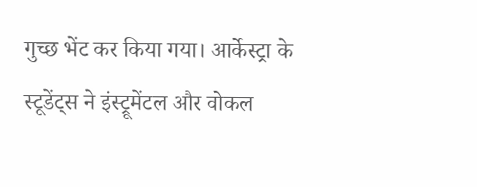गुच्छ भेंट कर किया गया। आर्केस्ट्रा के स्टूडेंट्स ने इंस्ट्रूमेंटल और वोकल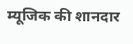म्यूजिक की शानदार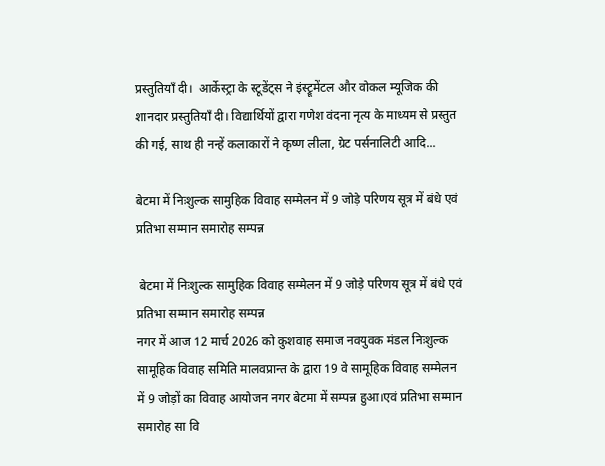प्रस्तुतियाँ दी।  आर्केस्ट्रा के स्टूडेंट्स ने इंस्ट्रूमेंटल और वोकल म्यूजिक की शानदार प्रस्तुतियाँ दी। विद्यार्थियों द्वारा गणेश वंदना नृत्य के माध्यम से प्रस्तुत की गई, साथ ही नन्हें कलाकारों ने कृष्ण लीला, ग्रेट पर्सनालिटी आदि...

बेटमा में निःशुल्क सामुहिक विवाह सम्मेलन में 9 जोड़े परिणय सूत्र में बंधे एवं प्रतिभा सम्मान समारोह सम्पन्न

 बेटमा में निःशुल्क सामुहिक विवाह सम्मेलन में 9 जोड़े परिणय सूत्र में बंधे एवं प्रतिभा सम्मान समारोह सम्पन्न                                                                                         नगर में आज 12 मार्च 2026 को कुशवाह समाज नवयुवक मंडल निःशुल्क सामूहिक विवाह समिति मालवप्रान्त के द्वारा 19 वे सामूहिक विवाह सम्मेलन में 9 जोड़ों का विवाह आयोजन नगर बेटमा में सम्पन्न हुआ।एवं प्रतिभा सम्मान समारोह सा वि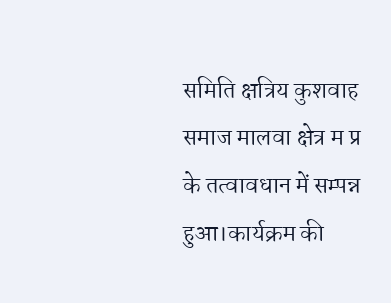समिति क्षत्रिय कुशवाह समाज मालवा क्षेत्र म प्र के तत्वावधान में सम्पन्न हुआ।कार्यक्रम की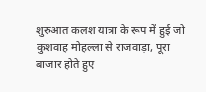शुरुआत कलश यात्रा के रूप में हुई जो कुशवाह मोहल्ला से राजवाड़ा, पूरा बाजार होते हुए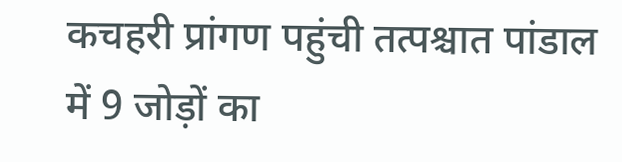कचहरी प्रांगण पहुंची तत्पश्चात पांडाल में 9 जोड़ों का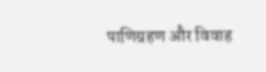पाणिग्रहण और विवाह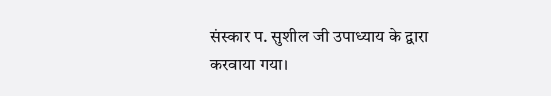संस्कार प. सुशील जी उपाध्याय के द्वारा करवाया गया।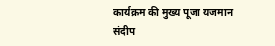कार्यक्रम की मुख्य पूजा यजमान संदीप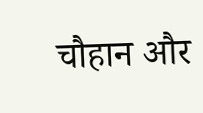चौहान और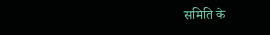समिति के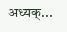अध्यक्...